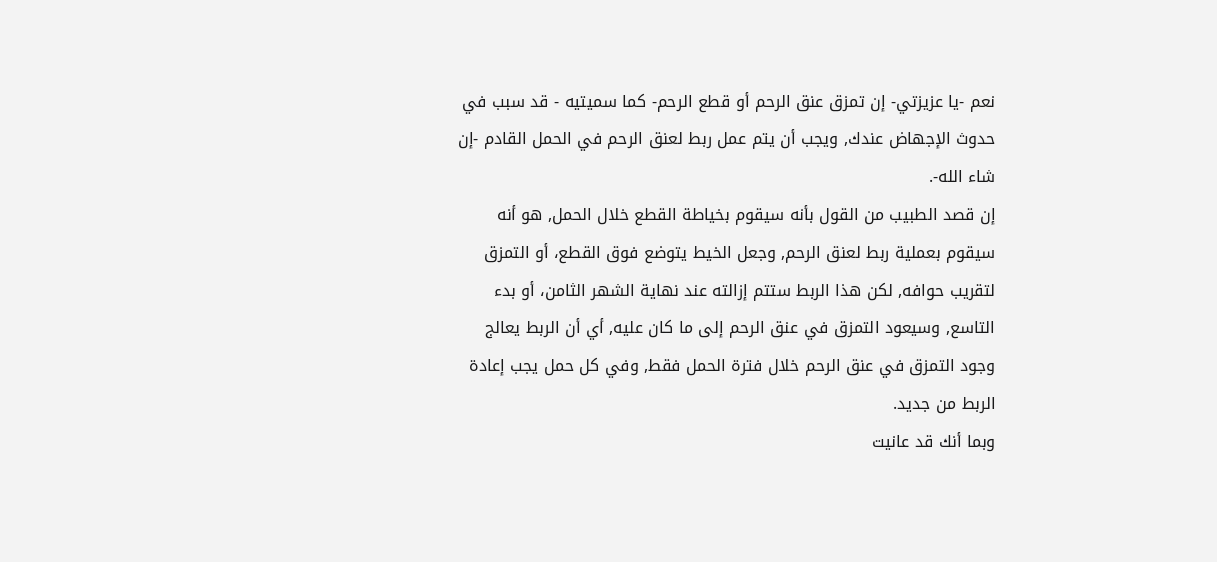نعم -يا عزيزتي- إن تمزق عنق الرحم أو قطع الرحم- كما سميتيه - قد سبب في حدوث الإجهاض عندك, ويجب أن يتم عمل ربط لعنق الرحم في الحمل القادم -إن شاء الله-.
إن قصد الطبيب من القول بأنه سيقوم بخياطة القطع خلال الحمل, هو أنه سيقوم بعملية ربط لعنق الرحم, وجعل الخيط يتوضع فوق القطع، أو التمزق لتقريب حوافه, لكن هذا الربط ستتم إزالته عند نهاية الشهر الثامن، أو بدء التاسع, وسيعود التمزق في عنق الرحم إلى ما كان عليه, أي أن الربط يعالج وجود التمزق في عنق الرحم خلال فترة الحمل فقط, وفي كل حمل يجب إعادة الربط من جديد.
وبما أنك قد عانيت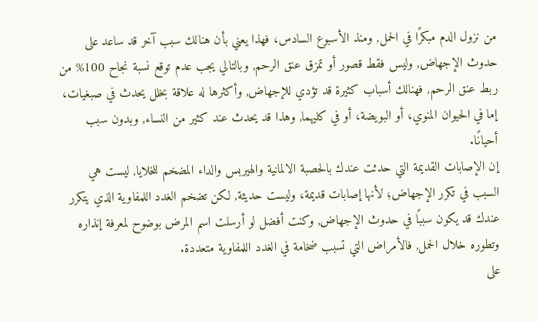من نزول الدم مبكرًا في الحمل, ومنذ الأسبوع السادس، فهذا يعني بأن هنالك سبب آخر قد ساعد على حدوث الإجهاض, وليس فقط قصور أو تمزق عنق الرحم, وبالتالي يجب عدم توقع نسبة نجاح 100% من ربط عنق الرحم, فهنالك أسباب كثيرة قد تؤدي للإجهاض, وأكثرها له علاقة بخلل يحدث في صبغيات، إما في الحيوان المنوي، أو البويضة، أو في كليهما, وهذا قد يحدث عند كثير من النساء, وبدون سبب أحيانًا.
إن الإصابات القديمة التي حدثت عندك بالحصبة الالمانية والهيربس والداء المضخم للخلايا, ليست هي السبب في تكرر الإجهاض؛ لأنها إصابات قديمة، وليست حديثة, لكن تضخم الغدد اللمفاوية الذي يتكرر عندك قد يكون سببًا في حدوث الإجهاض, وكنت أفضل لو أرسلت اسم المرض بوضوح لمعرفة إنذاره وتطوره خلال الحمل, فالأمراض التي تسبب ضخامة في الغدد اللمفاوية متعددة.
على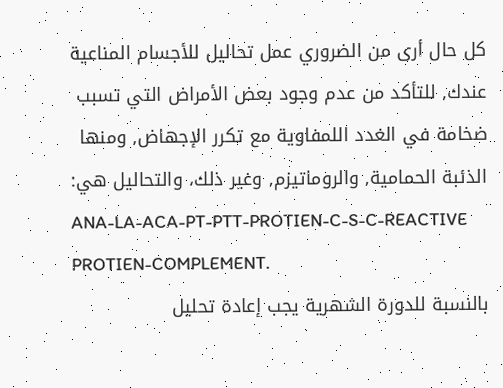كل حال أرى من الضروري عمل تحاليل للأجسام المناعية عندك, للتأكد من عدم وجود بعض الأمراض التي تسبب ضخامة في الغدد اللمفاوية مع تكرر الإجهاض, ومنها الذئبة الحمامية, والروماتيزم, وغير ذلك، والتحاليل هي:
ANA-LA-ACA-PT-PTT-PROTIEN-C-S-C-REACTIVE PROTIEN-COMPLEMENT.
بالنسبة للدورة الشهرية يجب إعادة تحليل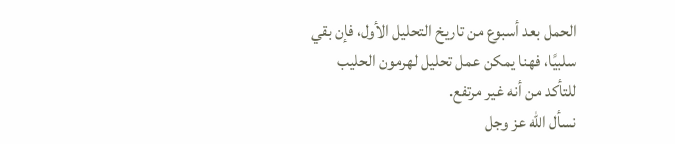الحمل بعد أسبوع من تاريخ التحليل الأول، فإن بقي سلبيًا، فهنا يمكن عمل تحليل لهرمون الحليب للتأكد من أنه غير مرتفع.
نسأل الله عز وجل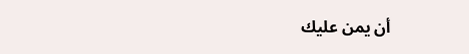أن يمن عليك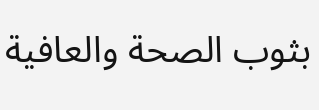بثوب الصحة والعافية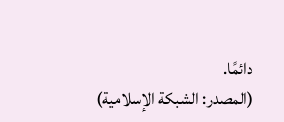دائمًا.
(المصدر: الشبكة الإسلامية)